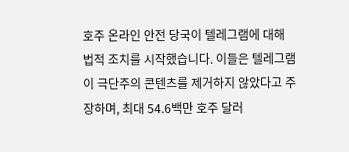호주 온라인 안전 당국이 텔레그램에 대해 법적 조치를 시작했습니다. 이들은 텔레그램이 극단주의 콘텐츠를 제거하지 않았다고 주장하며, 최대 54.6백만 호주 달러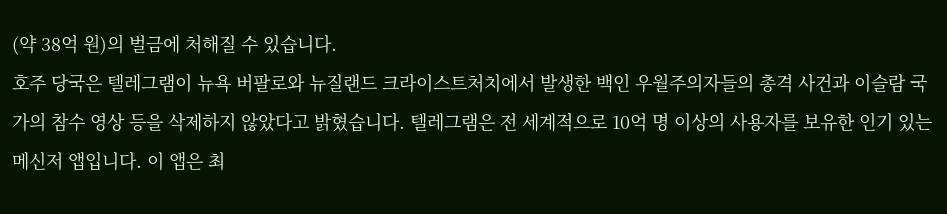(약 38억 원)의 벌금에 처해질 수 있습니다.
호주 당국은 텔레그램이 뉴욕 버팔로와 뉴질랜드 크라이스트처치에서 발생한 백인 우월주의자들의 총격 사건과 이슬람 국가의 참수 영상 등을 삭제하지 않았다고 밝혔습니다. 텔레그램은 전 세계적으로 10억 명 이상의 사용자를 보유한 인기 있는 메신저 앱입니다. 이 앱은 최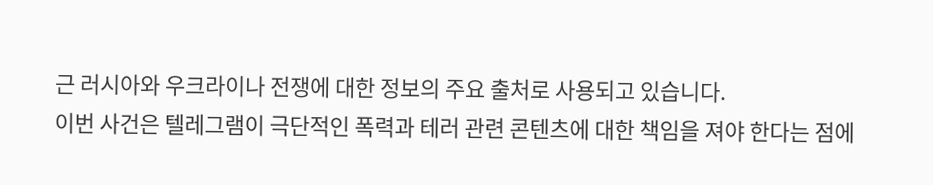근 러시아와 우크라이나 전쟁에 대한 정보의 주요 출처로 사용되고 있습니다.
이번 사건은 텔레그램이 극단적인 폭력과 테러 관련 콘텐츠에 대한 책임을 져야 한다는 점에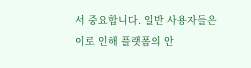서 중요합니다. 일반 사용자들은 이로 인해 플랫폼의 안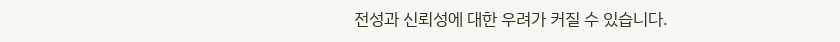전성과 신뢰성에 대한 우려가 커질 수 있습니다.